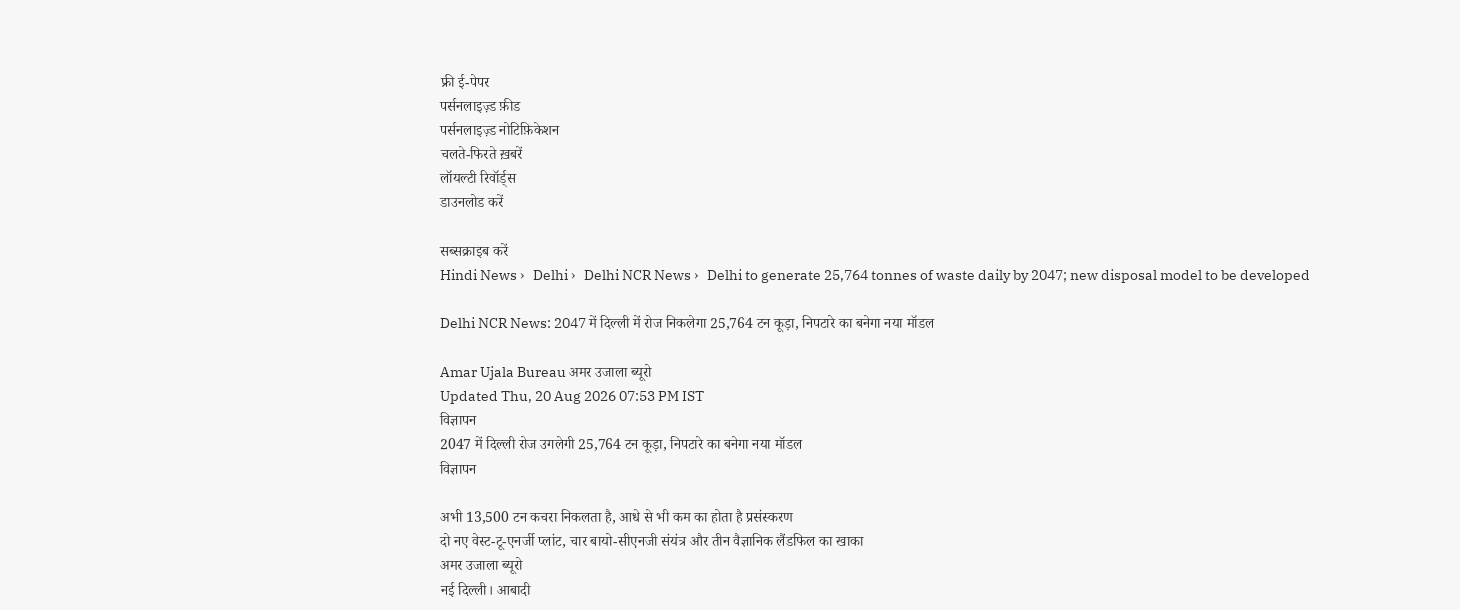फ्री ई-पेपर
पर्सनलाइज़्ड फ़ीड
पर्सनलाइज़्ड नोटिफ़िकेशन
चलते-फिरते ख़बरें
लॉयल्टी रिवॉर्ड्स
डाउनलोड करें

सब्सक्राइब करें
Hindi News ›   Delhi ›   Delhi NCR News ›   Delhi to generate 25,764 tonnes of waste daily by 2047; new disposal model to be developed

Delhi NCR News: 2047 में दिल्ली में रोज निकलेगा 25,764 टन कूड़ा, निपटारे का बनेगा नया मॉडल

Amar Ujala Bureau अमर उजाला ब्यूरो
Updated Thu, 20 Aug 2026 07:53 PM IST
विज्ञापन
2047 में दिल्ली रोज उगलेगी 25,764 टन कूड़ा, निपटारे का बनेगा नया मॉडल
विज्ञापन

अभी 13,500 टन कचरा निकलता है, आधे से भी कम का होता है प्रसंस्करण
दो नए वेस्ट-टू-एनर्जी प्लांट, चार बायो-सीएनजी संयंत्र और तीन वैज्ञानिक लैंडफिल का खाका
अमर उजाला ब्यूरो
नई दिल्ली। आबादी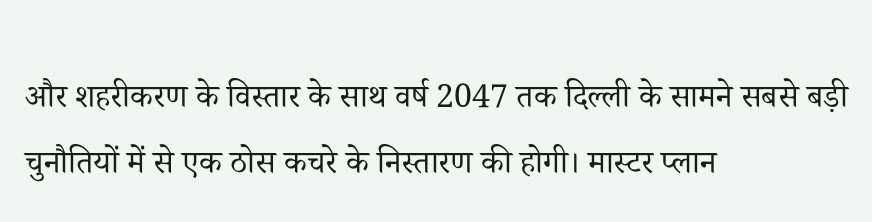और शहरीकरण के विस्तार के साथ वर्ष 2047 तक दिल्ली के सामने सबसे बड़ी चुनौतियों में से एक ठोस कचरे के निस्तारण की होगी। मास्टर प्लान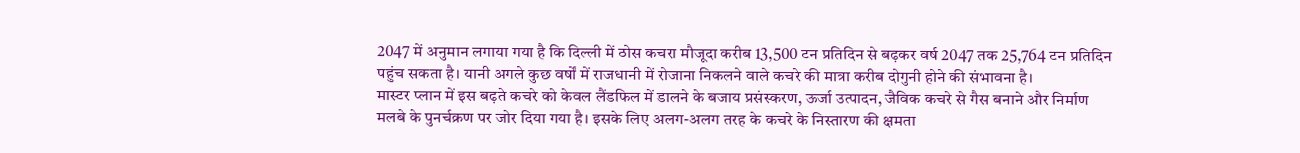2047 में अनुमान लगाया गया है कि दिल्ली में ठोस कचरा मौजूदा करीब 13,500 टन प्रतिदिन से बढ़कर वर्ष 2047 तक 25,764 टन प्रतिदिन पहुंच सकता है। यानी अगले कुछ वर्षों में राजधानी में रोजाना निकलने वाले कचरे की मात्रा करीब दोगुनी होने की संभावना है।
मास्टर प्लान में इस बढ़ते कचरे को केवल लैंडफिल में डालने के बजाय प्रसंस्करण, ऊर्जा उत्पादन, जैविक कचरे से गैस बनाने और निर्माण मलबे के पुनर्चक्रण पर जोर दिया गया है। इसके लिए अलग-अलग तरह के कचरे के निस्तारण की क्षमता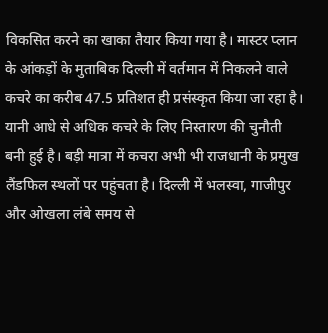विकसित करने का खाका तैयार किया गया है। मास्टर प्लान के आंकड़ों के मुताबिक दिल्ली में वर्तमान में निकलने वाले कचरे का करीब 47.5 प्रतिशत ही प्रसंस्कृत किया जा रहा है। यानी आधे से अधिक कचरे के लिए निस्तारण की चुनौती बनी हुई है। बड़ी मात्रा में कचरा अभी भी राजधानी के प्रमुख लैंडफिल स्थलों पर पहुंचता है। दिल्ली में भलस्वा, गाजीपुर और ओखला लंबे समय से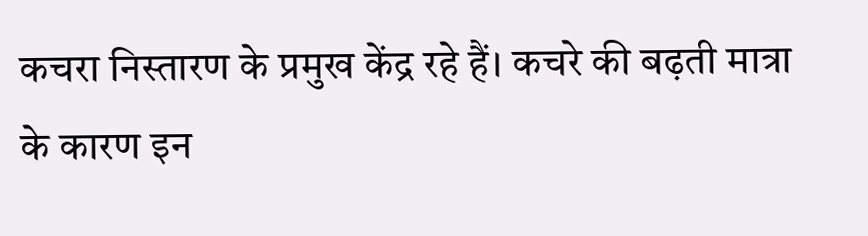कचरा निस्तारण के प्रमुख केंद्र रहे हैं। कचरे की बढ़ती मात्रा के कारण इन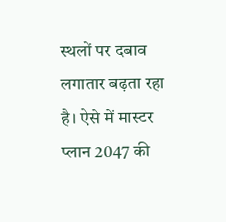स्थलों पर दबाव लगातार बढ़ता रहा है। ऐसे में मास्टर प्लान 2047 की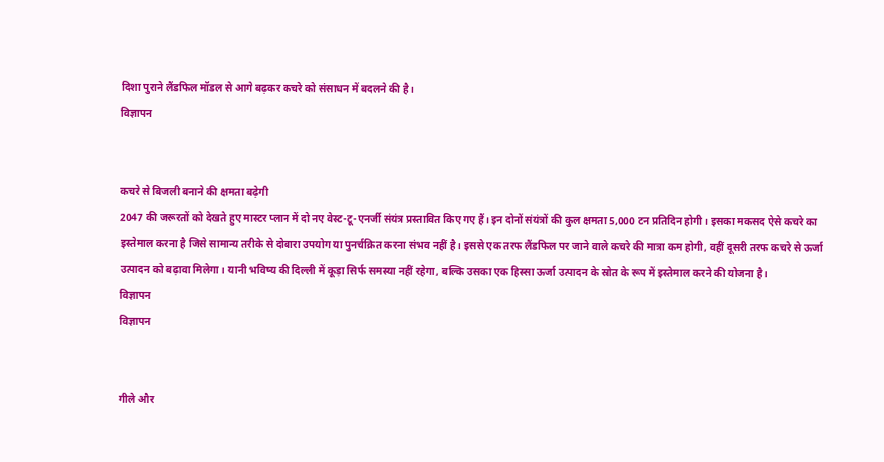दिशा पुराने लैंडफिल मॉडल से आगे बढ़कर कचरे को संसाधन में बदलने की है।
विज्ञापन


कचरे से बिजली बनाने की क्षमता बढ़ेगी
2047 की जरूरतों को देखते हुए मास्टर प्लान में दो नए वेस्ट-टू-एनर्जी संयंत्र प्रस्तावित किए गए हैं। इन दोनों संयंत्रों की कुल क्षमता 5,000 टन प्रतिदिन होगी। इसका मकसद ऐसे कचरे का इस्तेमाल करना है जिसे सामान्य तरीके से दोबारा उपयोग या पुनर्चक्रित करना संभव नहीं है। इससे एक तरफ लैंडफिल पर जाने वाले कचरे की मात्रा कम होगी, वहीं दूसरी तरफ कचरे से ऊर्जा उत्पादन को बढ़ावा मिलेगा। यानी भविष्य की दिल्ली में कूड़ा सिर्फ समस्या नहीं रहेगा, बल्कि उसका एक हिस्सा ऊर्जा उत्पादन के स्रोत के रूप में इस्तेमाल करने की योजना है।
विज्ञापन
विज्ञापन


गीले और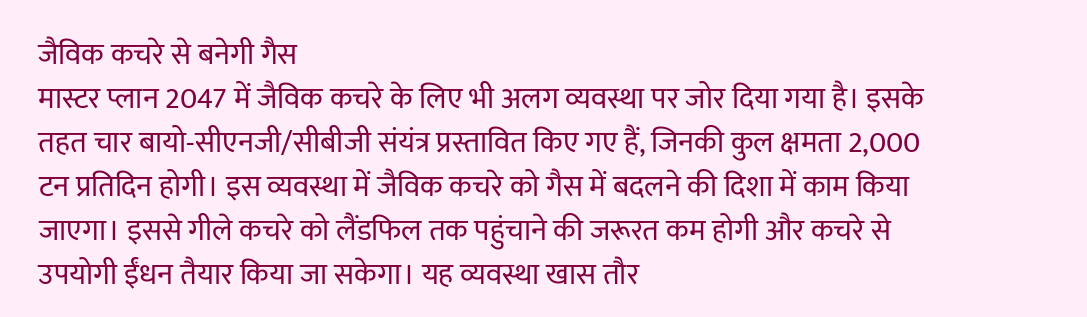जैविक कचरे से बनेगी गैस
मास्टर प्लान 2047 में जैविक कचरे के लिए भी अलग व्यवस्था पर जोर दिया गया है। इसके तहत चार बायो-सीएनजी/सीबीजी संयंत्र प्रस्तावित किए गए हैं, जिनकी कुल क्षमता 2,000 टन प्रतिदिन होगी। इस व्यवस्था में जैविक कचरे को गैस में बदलने की दिशा में काम किया जाएगा। इससे गीले कचरे को लैंडफिल तक पहुंचाने की जरूरत कम होगी और कचरे से उपयोगी ईंधन तैयार किया जा सकेगा। यह व्यवस्था खास तौर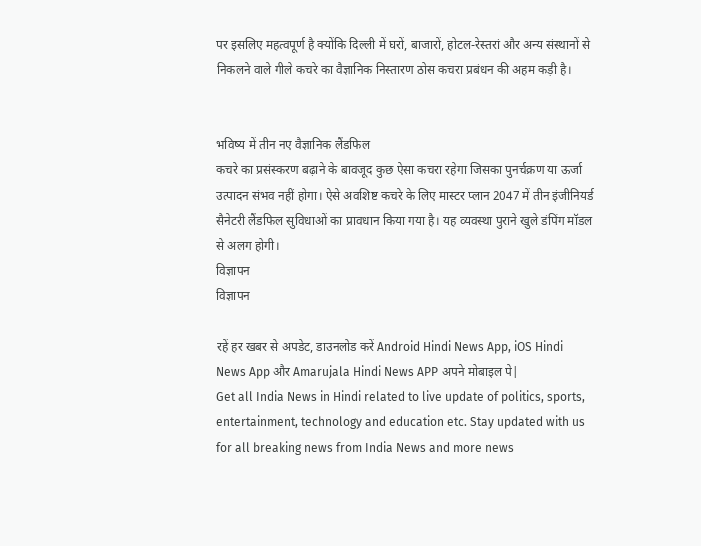पर इसलिए महत्वपूर्ण है क्योंकि दिल्ली में घरों, बाजारों, होटल-रेस्तरां और अन्य संस्थानों से निकलने वाले गीले कचरे का वैज्ञानिक निस्तारण ठोस कचरा प्रबंधन की अहम कड़ी है।


भविष्य में तीन नए वैज्ञानिक लैंडफिल
कचरे का प्रसंस्करण बढ़ाने के बावजूद कुछ ऐसा कचरा रहेगा जिसका पुनर्चक्रण या ऊर्जा उत्पादन संभव नहीं होगा। ऐसे अवशिष्ट कचरे के लिए मास्टर प्लान 2047 में तीन इंजीनियर्ड सैनेटरी लैंडफिल सुविधाओं का प्रावधान किया गया है। यह व्यवस्था पुराने खुले डंपिंग मॉडल से अलग होगी।
विज्ञापन
विज्ञापन

रहें हर खबर से अपडेट, डाउनलोड करें Android Hindi News App, iOS Hindi News App और Amarujala Hindi News APP अपने मोबाइल पे|
Get all India News in Hindi related to live update of politics, sports, entertainment, technology and education etc. Stay updated with us for all breaking news from India News and more news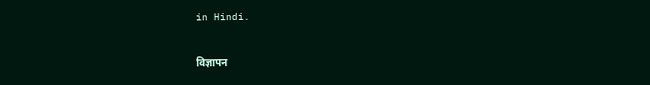in Hindi.

विज्ञापन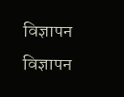विज्ञापन
विज्ञापन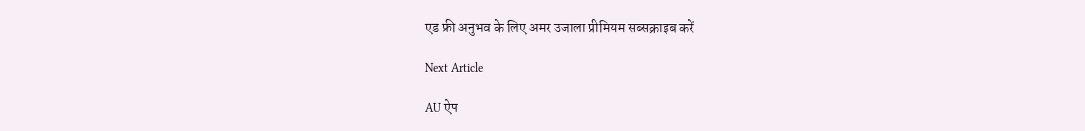एड फ्री अनुभव के लिए अमर उजाला प्रीमियम सब्सक्राइब करें

Next Article

AU ऐप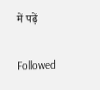में पढ़ें

Followed